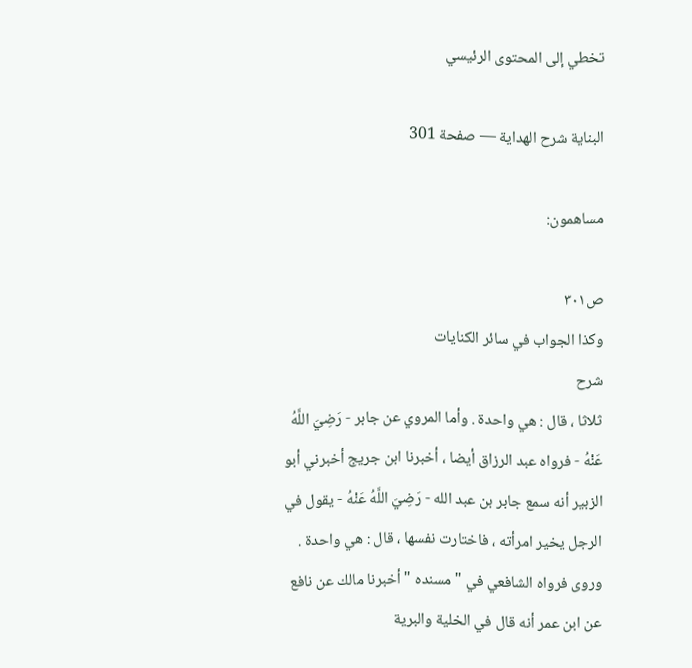تخطي إلى المحتوى الرئيسي

البناية شرح الهداية — صفحة 301

مساهمون:

ص٣٠١
وكذا الجواب في سائر الكنايات
شرح
ثلاثا ، قال : هي واحدة . وأما المروي عن جابر - رَضِيَ اللَّهُ عَنْهُ - فرواه عبد الرزاق أيضا ، أخبرنا ابن جريج أخبرني أبو الزبير أنه سمع جابر بن عبد الله - رَضِيَ اللَّهُ عَنْهُ - يقول في الرجل يخير امرأته ، فاختارت نفسها ، قال : هي واحدة . وروى فرواه الشافعي في " مسنده " أخبرنا مالك عن نافع عن ابن عمر أنه قال في الخلية والبرية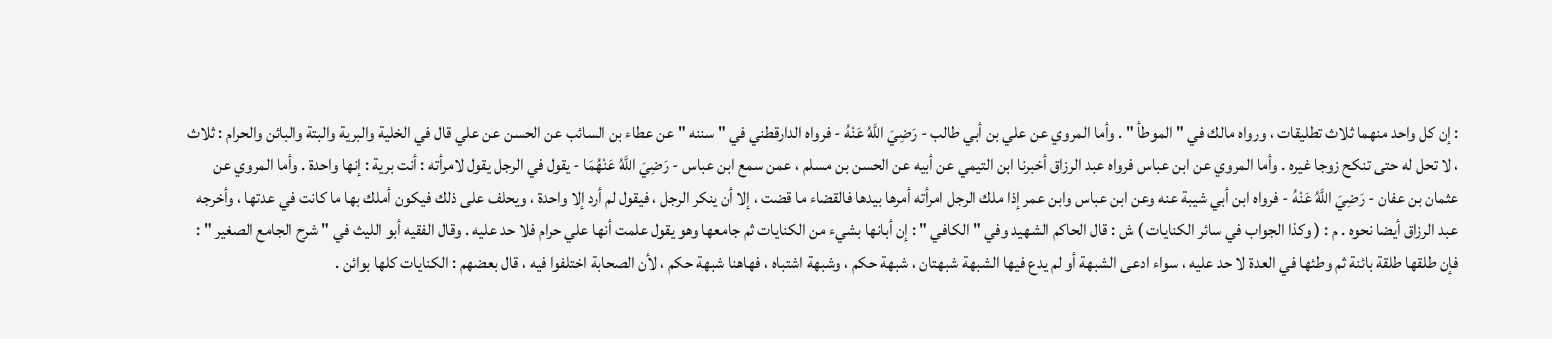: إن كل واحد منهما ثلاث تطليقات ، ورواه مالك في " الموطأ " . وأما المروي عن علي بن أبي طالب - رَضِيَ اللَّهُ عَنْهُ - فرواه الدارقطني في " سننه " عن عطاء بن السائب عن الحسن عن علي قال في الخلية والبرية والبتة والبائن والحرام : ثلاث ، لا تحل له حتى تنكح زوجا غيره . وأما المروي عن ابن عباس فرواه عبد الرزاق أخبرنا ابن التيمي عن أبيه عن الحسن بن مسلم ، عمن سمع ابن عباس - رَضِيَ اللَّهُ عَنْهُمَا - يقول في الرجل يقول لامرأته : أنت برية : إنها واحدة . وأما المروي عن عثمان بن عفان - رَضِيَ اللَّهُ عَنْهُ - فرواه ابن أبي شيبة عنه وعن ابن عباس وابن عمر إذا ملك الرجل امرأته أمرها بيدها فالقضاء ما قضت ، إلا أن ينكر الرجل ، فيقول لم أرد إلا واحدة ، ويحلف على ذلك فيكون أملك بها ما كانت في عدتها ، وأخرجه عبد الرزاق أيضا نحوه . م : ( وكذا الجواب في سائر الكنايات ) ش : قال الحاكم الشهيد وفي " الكافي " : إن أبانها بشيء من الكنايات ثم جامعها وهو يقول علمت أنها علي حرام فلا حد عليه . وقال الفقيه أبو الليث في " شرح الجامع الصغير " : فإن طلقها طلقة بائنة ثم وطئها في العدة لا حد عليه ، سواء ادعى الشبهة أو لم يدع فيها الشبهة شبهتان ، شبهة حكم ، وشبهة اشتباه ، فهاهنا شبهة حكم ، لأن الصحابة اختلفوا فيه ، قال بعضهم : الكنايات كلها بوائن .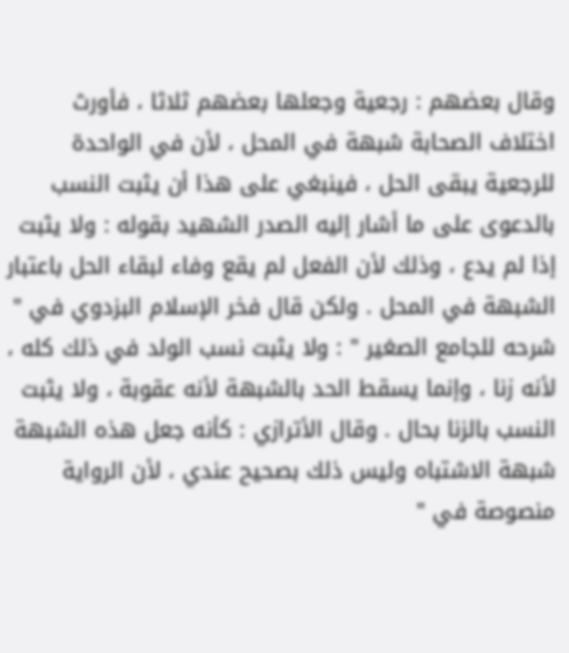وقال بعضهم : رجعية وجعلها بعضهم ثلاثا ، فأورث اختلاف الصحابة شبهة في المحل ، لأن في الواحدة للرجعية يبقى الحل ، فينبغي على هذا أن يثبت النسب بالدعوى على ما أشار إليه الصدر الشهيد بقوله : ولا يثبت إذا لم يدع ، وذلك لأن الفعل لم يقع وفاء لبقاء الحل باعتبار الشبهة في المحل . ولكن قال فخر الإسلام البزدوي في " شرحه للجامع الصغير " : ولا يثبت نسب الولد في ذلك كله ، لأنه زنا ، وإنما يسقط الحد بالشبهة لأنه عقوبة ، ولا يثبت النسب بالزنا بحال . وقال الأترازي : كأنه جعل هذه الشبهة شبهة الاشتباه وليس ذلك بصحيح عندي ، لأن الرواية منصوصة في "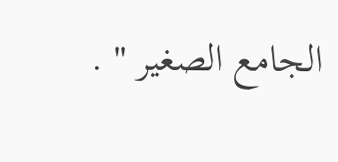الجامع الصغير " .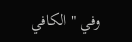وفي " الكافي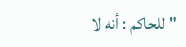" للحاكم : أنه لا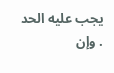يجب عليه الحد . وإن